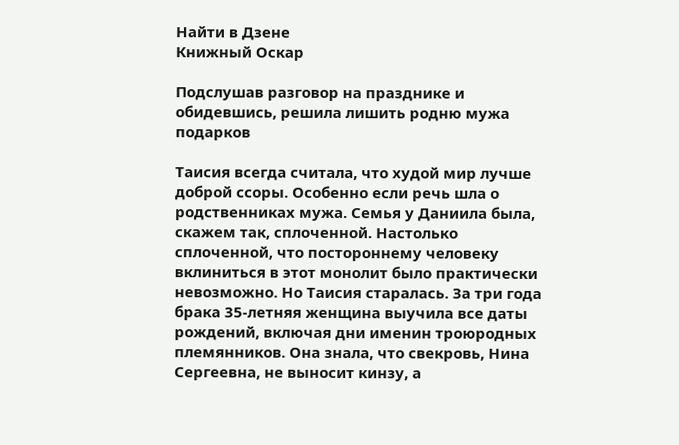Найти в Дзене
Книжный Оскар

Подслушав разговор на празднике и обидевшись, решила лишить родню мужа подарков

Таисия всегда считала, что худой мир лучше доброй ссоры. Особенно если речь шла о родственниках мужа. Семья у Даниила была, скажем так, сплоченной. Настолько сплоченной, что постороннему человеку вклиниться в этот монолит было практически невозможно. Но Таисия старалась. За три года брака 35-летняя женщина выучила все даты рождений, включая дни именин троюродных племянников. Она знала, что свекровь, Нина Сергеевна, не выносит кинзу, а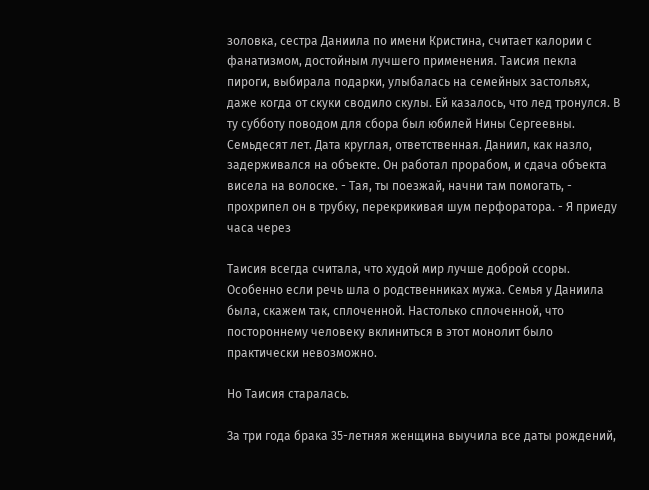золовка, сестра Даниила по имени Кристина, считает калории с фанатизмом, достойным лучшего применения. Таисия пекла пироги, выбирала подарки, улыбалась на семейных застольях, даже когда от скуки сводило скулы. Ей казалось, что лед тронулся. В ту субботу поводом для сбора был юбилей Нины Сергеевны. Семьдесят лет. Дата круглая, ответственная. Даниил, как назло, задерживался на объекте. Он работал прорабом, и сдача объекта висела на волоске. - Тая, ты поезжай, начни там помогать, - прохрипел он в трубку, перекрикивая шум перфоратора. - Я приеду часа через

Таисия всегда считала, что худой мир лучше доброй ссоры. Особенно если речь шла о родственниках мужа. Семья у Даниила была, скажем так, сплоченной. Настолько сплоченной, что постороннему человеку вклиниться в этот монолит было практически невозможно.

Но Таисия старалась.

За три года брака 35-летняя женщина выучила все даты рождений,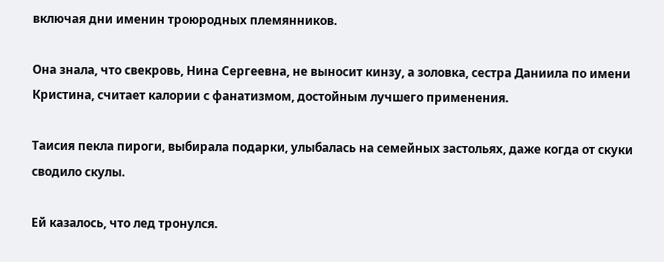включая дни именин троюродных племянников.

Она знала, что свекровь, Нина Сергеевна, не выносит кинзу, а золовка, сестра Даниила по имени Кристина, считает калории с фанатизмом, достойным лучшего применения.

Таисия пекла пироги, выбирала подарки, улыбалась на семейных застольях, даже когда от скуки сводило скулы.

Ей казалось, что лед тронулся.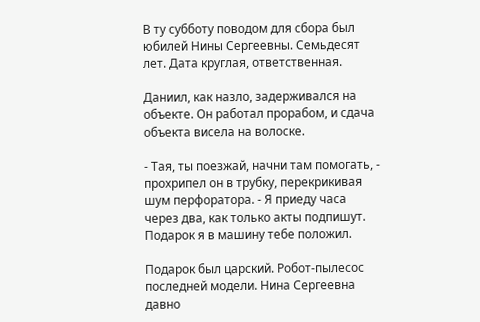В ту субботу поводом для сбора был юбилей Нины Сергеевны. Семьдесят лет. Дата круглая, ответственная.

Даниил, как назло, задерживался на объекте. Он работал прорабом, и сдача объекта висела на волоске.

- Тая, ты поезжай, начни там помогать, - прохрипел он в трубку, перекрикивая шум перфоратора. - Я приеду часа через два, как только акты подпишут. Подарок я в машину тебе положил.

Подарок был царский. Робот-пылесос последней модели. Нина Сергеевна давно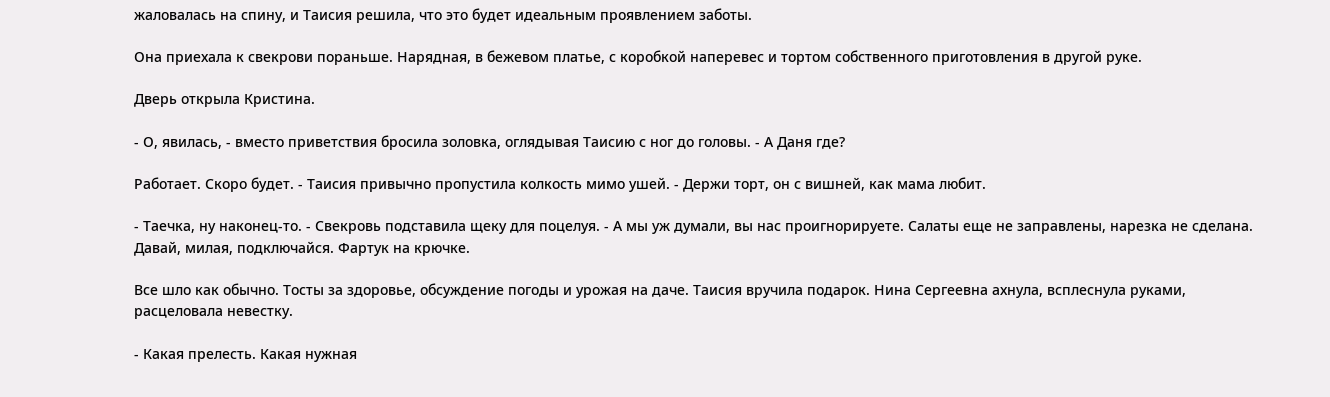жаловалась на спину, и Таисия решила, что это будет идеальным проявлением заботы.

Она приехала к свекрови пораньше. Нарядная, в бежевом платье, с коробкой наперевес и тортом собственного приготовления в другой руке.

Дверь открыла Кристина.

- О, явилась, - вместо приветствия бросила золовка, оглядывая Таисию с ног до головы. - А Даня где?

Работает. Скоро будет. - Таисия привычно пропустила колкость мимо ушей. - Держи торт, он с вишней, как мама любит.

- Таечка, ну наконец-то. - Свекровь подставила щеку для поцелуя. - А мы уж думали, вы нас проигнорируете. Салаты еще не заправлены, нарезка не сделана. Давай, милая, подключайся. Фартук на крючке.

Все шло как обычно. Тосты за здоровье, обсуждение погоды и урожая на даче. Таисия вручила подарок. Нина Сергеевна ахнула, всплеснула руками, расцеловала невестку.

- Какая прелесть. Какая нужная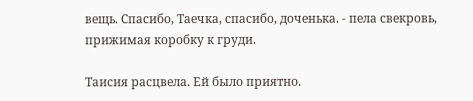вещь. Спасибо, Таечка, спасибо, доченька. - пела свекровь, прижимая коробку к груди.

Таисия расцвела. Ей было приятно.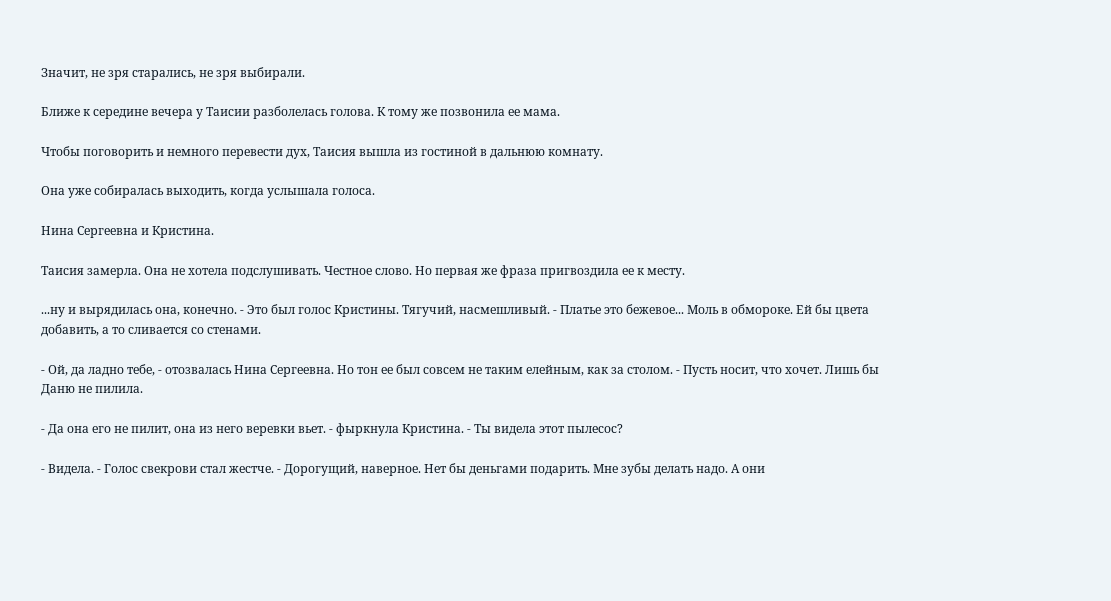Значит, не зря старались, не зря выбирали.

Ближе к середине вечера у Таисии разболелась голова. К тому же позвонила ее мама.

Чтобы поговорить и немного перевести дух, Таисия вышла из гостиной в дальнюю комнату.

Она уже собиралась выходить, когда услышала голоса.

Нина Сергеевна и Кристина.

Таисия замерла. Она не хотела подслушивать. Честное слово. Но первая же фраза пригвоздила ее к месту.

...ну и вырядилась она, конечно. - Это был голос Кристины. Тягучий, насмешливый. - Платье это бежевое... Моль в обмороке. Ей бы цвета добавить, а то сливается со стенами.

- Ой, да ладно тебе, - отозвалась Нина Сергеевна. Но тон ее был совсем не таким елейным, как за столом. - Пусть носит, что хочет. Лишь бы Даню не пилила.

- Да она его не пилит, она из него веревки вьет. - фыркнула Кристина. - Ты видела этот пылесос?

- Видела. - Голос свекрови стал жестче. - Дорогущий, наверное. Нет бы деньгами подарить. Мне зубы делать надо. А они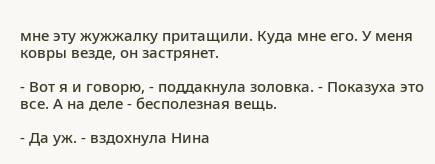мне эту жужжалку притащили. Куда мне его. У меня ковры везде, он застрянет.

- Вот я и говорю, - поддакнула золовка. - Показуха это все. А на деле - бесполезная вещь.

- Да уж. - вздохнула Нина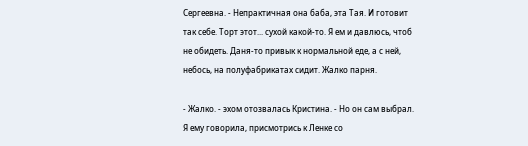Сергеевна. - Непрактичная она баба, эта Тая. И готовит так себе. Торт этот... сухой какой-то. Я ем и давлюсь, чтоб не обидеть. Даня-то привык к нормальной еде, а с ней, небось, на полуфабрикатах сидит. Жалко парня.

- Жалко. - эхом отозвалась Кристина. - Но он сам выбрал. Я ему говорила, присмотрись к Ленке со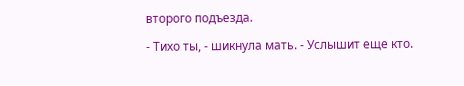второго подъезда.

- Тихо ты, - шикнула мать. - Услышит еще кто.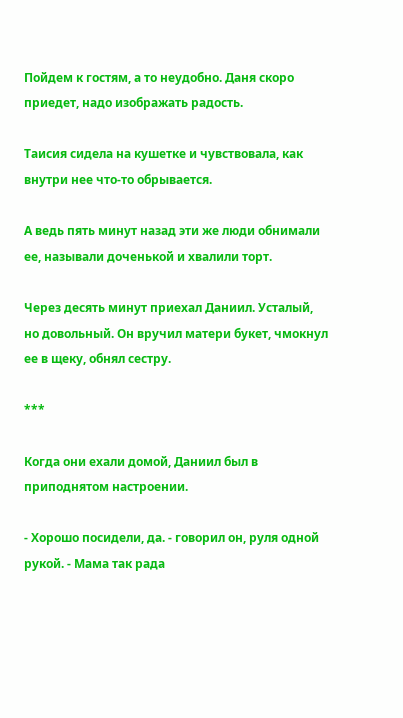Пойдем к гостям, а то неудобно. Даня скоро приедет, надо изображать радость.

Таисия сидела на кушетке и чувствовала, как внутри нее что-то обрывается.

А ведь пять минут назад эти же люди обнимали ее, называли доченькой и хвалили торт.

Через десять минут приехал Даниил. Усталый, но довольный. Он вручил матери букет, чмокнул ее в щеку, обнял сестру.

***

Когда они ехали домой, Даниил был в приподнятом настроении.

- Хорошо посидели, да. - говорил он, руля одной рукой. - Мама так рада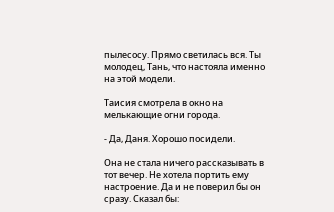пылесосу. Прямо светилась вся. Ты молодец, Тань, что настояла именно на этой модели.

Таисия смотрела в окно на мелькающие огни города.

- Да, Даня. Хорошо посидели.

Она не стала ничего рассказывать в тот вечер. Не хотела портить ему настроение. Да и не поверил бы он сразу. Сказал бы: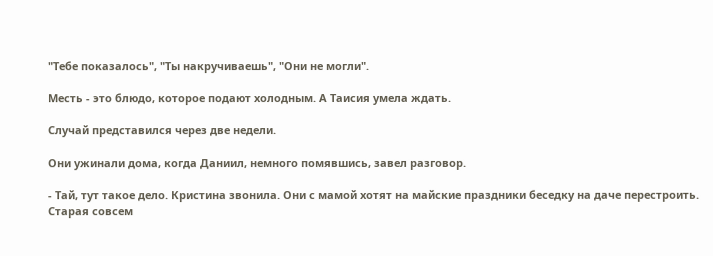"Тебе показалось", "Ты накручиваешь", "Они не могли".

Месть - это блюдо, которое подают холодным. А Таисия умела ждать.

Случай представился через две недели.

Они ужинали дома, когда Даниил, немного помявшись, завел разговор.

- Тай, тут такое дело. Кристина звонила. Они с мамой хотят на майские праздники беседку на даче перестроить. Старая совсем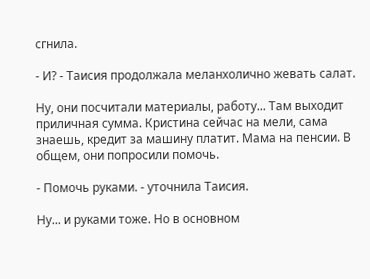сгнила.

- И? - Таисия продолжала меланхолично жевать салат.

Ну, они посчитали материалы, работу... Там выходит приличная сумма. Кристина сейчас на мели, сама знаешь, кредит за машину платит. Мама на пенсии. В общем, они попросили помочь.

- Помочь руками. - уточнила Таисия.

Ну... и руками тоже. Но в основном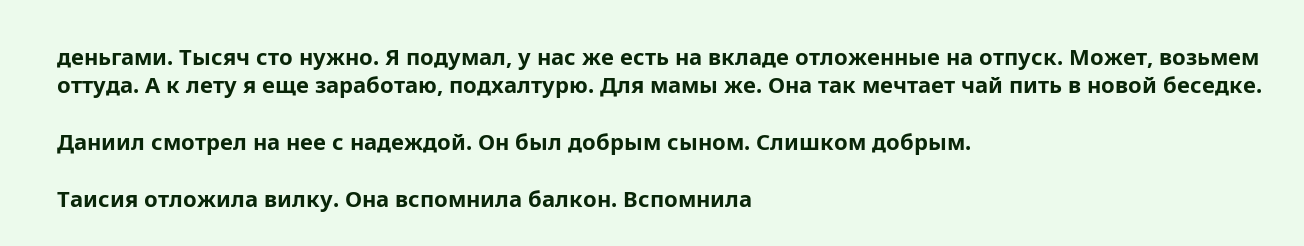деньгами. Тысяч сто нужно. Я подумал, у нас же есть на вкладе отложенные на отпуск. Может, возьмем оттуда. А к лету я еще заработаю, подхалтурю. Для мамы же. Она так мечтает чай пить в новой беседке.

Даниил смотрел на нее с надеждой. Он был добрым сыном. Слишком добрым.

Таисия отложила вилку. Она вспомнила балкон. Вспомнила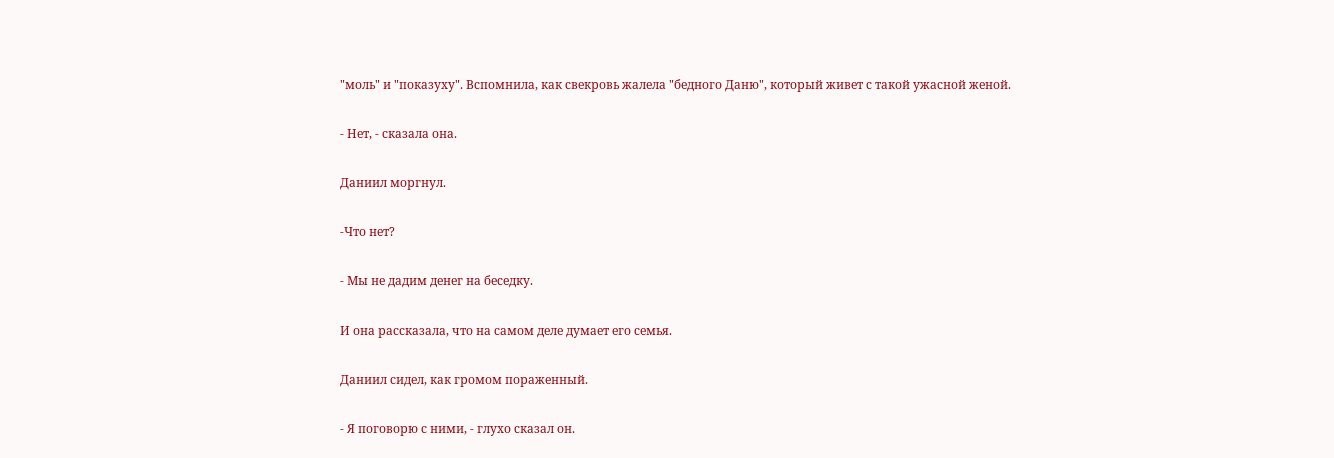"моль" и "показуху". Вспомнила, как свекровь жалела "бедного Даню", который живет с такой ужасной женой.

- Нет, - сказала она.

Даниил моргнул.

-Что нет?

- Мы не дадим денег на беседку.

И она рассказала, что на самом деле думает его семья.

Даниил сидел, как громом пораженный.

- Я поговорю с ними, - глухо сказал он.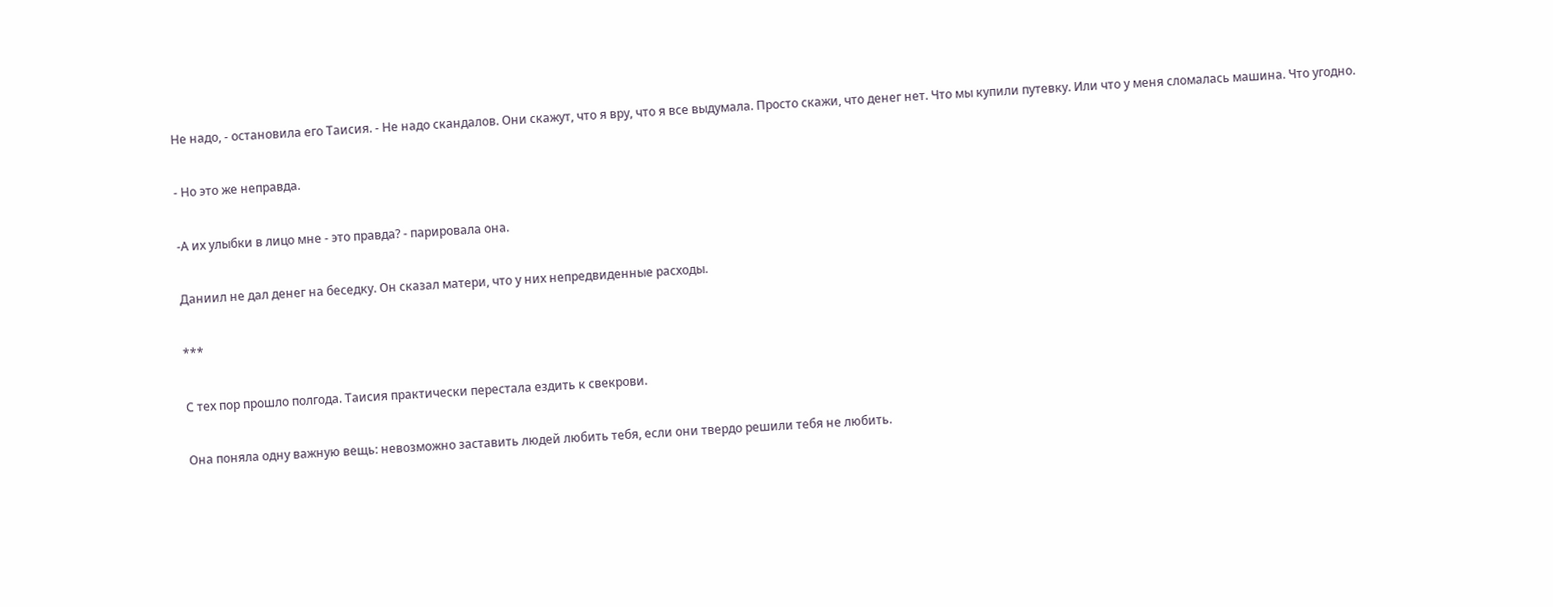Не надо, - остановила его Таисия. - Не надо скандалов. Они скажут, что я вру, что я все выдумала. Просто скажи, что денег нет. Что мы купили путевку. Или что у меня сломалась машина. Что угодно.

- Но это же неправда.

-А их улыбки в лицо мне - это правда? - парировала она.

Даниил не дал денег на беседку. Он сказал матери, что у них непредвиденные расходы.

***

С тех пор прошло полгода. Таисия практически перестала ездить к свекрови.

Она поняла одну важную вещь: невозможно заставить людей любить тебя, если они твердо решили тебя не любить.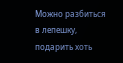Можно разбиться в лепешку, подарить хоть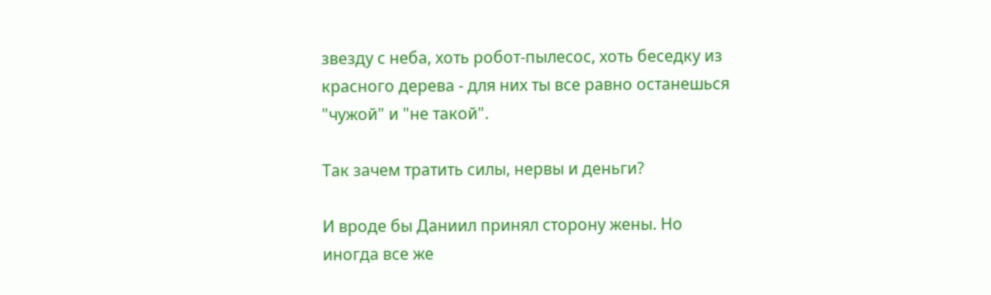звезду с неба, хоть робот-пылесос, хоть беседку из красного дерева - для них ты все равно останешься "чужой" и "не такой".

Так зачем тратить силы, нервы и деньги?

И вроде бы Даниил принял сторону жены. Но иногда все же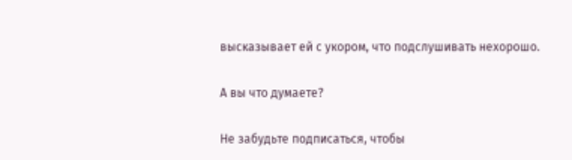высказывает ей с укором, что подслушивать нехорошо.

А вы что думаете?

Не забудьте подписаться, чтобы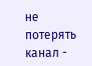не потерять канал -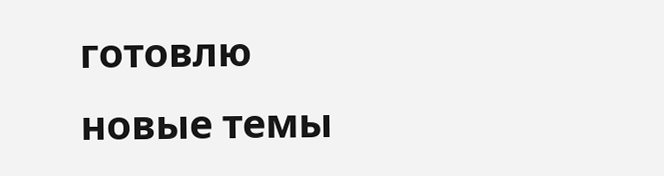готовлю новые темы